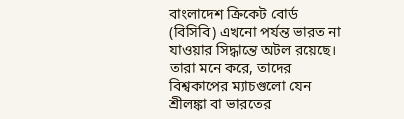বাংলাদেশ ক্রিকেট বোর্ড (বিসিবি) এখনো পর্যন্ত ভারত না যাওয়ার সিদ্ধান্তে অটল রয়েছে। তারা মনে করে, তাদের বিশ্বকাপের ম্যাচগুলো যেন শ্রীলঙ্কা বা ভারতের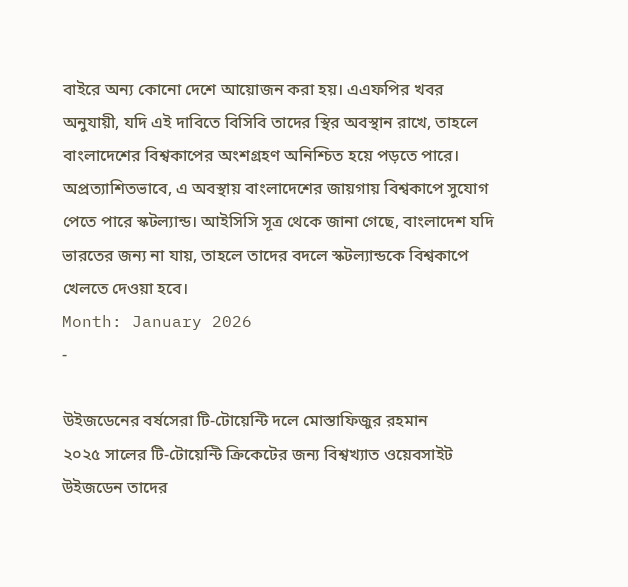বাইরে অন্য কোনো দেশে আয়োজন করা হয়। এএফপির খবর অনুযায়ী, যদি এই দাবিতে বিসিবি তাদের স্থির অবস্থান রাখে, তাহলে বাংলাদেশের বিশ্বকাপের অংশগ্রহণ অনিশ্চিত হয়ে পড়তে পারে। অপ্রত্যাশিতভাবে, এ অবস্থায় বাংলাদেশের জায়গায় বিশ্বকাপে সুযোগ পেতে পারে স্কটল্যান্ড। আইসিসি সূত্র থেকে জানা গেছে, বাংলাদেশ যদি ভারতের জন্য না যায়, তাহলে তাদের বদলে স্কটল্যান্ডকে বিশ্বকাপে খেলতে দেওয়া হবে।
Month: January 2026
-

উইজডেনের বর্ষসেরা টি-টোয়েন্টি দলে মোস্তাফিজুর রহমান
২০২৫ সালের টি-টোয়েন্টি ক্রিকেটের জন্য বিশ্বখ্যাত ওয়েবসাইট উইজডেন তাদের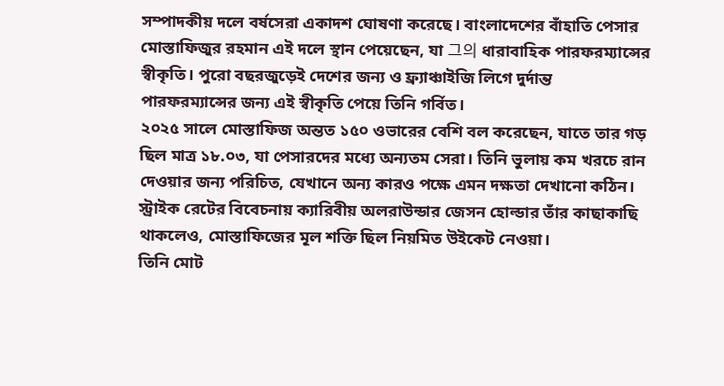সম্পাদকীয় দলে বর্ষসেরা একাদশ ঘোষণা করেছে। বাংলাদেশের বাঁহাতি পেসার মোস্তাফিজুর রহমান এই দলে স্থান পেয়েছেন, যা 그의 ধারাবাহিক পারফরম্যান্সের স্বীকৃতি। পুরো বছরজুড়েই দেশের জন্য ও ফ্র্যাঞ্চাইজি লিগে দুর্দান্ত পারফরম্যান্সের জন্য এই স্বীকৃতি পেয়ে তিনি গর্বিত।
২০২৫ সালে মোস্তাফিজ অন্তত ১৫০ ওভারের বেশি বল করেছেন, যাতে তার গড় ছিল মাত্র ১৮.০৩, যা পেসারদের মধ্যে অন্যতম সেরা। তিনি ভুলায় কম খরচে রান দেওয়ার জন্য পরিচিত, যেখানে অন্য কারও পক্ষে এমন দক্ষতা দেখানো কঠিন। স্ট্রাইক রেটের বিবেচনায় ক্যারিবীয় অলরাউন্ডার জেসন হোল্ডার তাঁর কাছাকাছি থাকলেও, মোস্তাফিজের মূল শক্তি ছিল নিয়মিত উইকেট নেওয়া।
তিনি মোট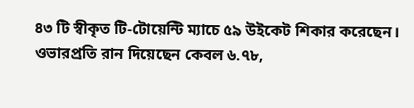৪৩ টি স্বীকৃত টি-টোয়েন্টি ম্যাচে ৫৯ উইকেট শিকার করেছেন। ওভারপ্রতি রান দিয়েছেন কেবল ৬.৭৮,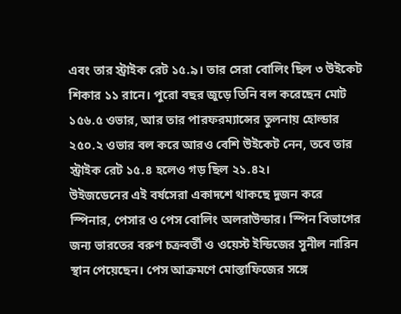এবং তার স্ট্রাইক রেট ১৫.৯। তার সেরা বোলিং ছিল ৩ উইকেট শিকার ১১ রানে। পুরো বছর জুড়ে তিনি বল করেছেন মোট ১৫৬.৫ ওভার, আর তার পারফরম্যান্সের তুলনায় হোল্ডার ২৫০.২ ওভার বল করে আরও বেশি উইকেট নেন, তবে তার স্ট্রাইক রেট ১৫.৪ হলেও গড় ছিল ২১.৪২।
উইজডেনের এই বর্ষসেরা একাদশে থাকছে দুজন করে স্পিনার, পেসার ও পেস বোলিং অলরাউন্ডার। স্পিন বিভাগের জন্য ভারতের বরুণ চক্রবর্তী ও ওয়েস্ট ইন্ডিজের সুনীল নারিন স্থান পেয়েছেন। পেস আক্রমণে মোস্তাফিজের সঙ্গে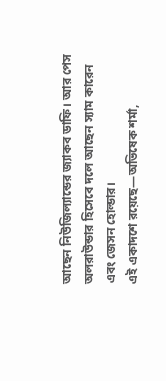আছেন নিউজিল্যান্ডের জ্যাকব ডাফি। আর পেস অলরাউন্ডার হিসেবে দলে আছেন স্যাম কারেন এবং জেসন হোল্ডার।
এই একাদশে রয়েছে—অভিষেক শর্মা,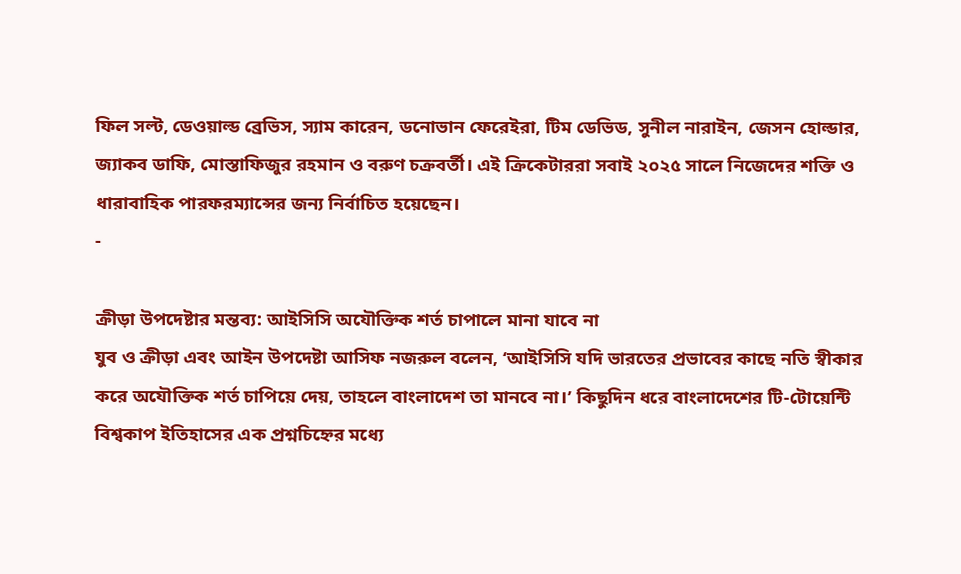ফিল সল্ট, ডেওয়াল্ড ব্রেভিস, স্যাম কারেন, ডনোভান ফেরেইরা, টিম ডেভিড, সুনীল নারাইন, জেসন হোল্ডার, জ্যাকব ডাফি, মোস্তাফিজুর রহমান ও বরুণ চক্রবর্তী। এই ক্রিকেটাররা সবাই ২০২৫ সালে নিজেদের শক্তি ও ধারাবাহিক পারফরম্যান্সের জন্য নির্বাচিত হয়েছেন।
-

ক্রীড়া উপদেষ্টার মন্তব্য: আইসিসি অযৌক্তিক শর্ত চাপালে মানা যাবে না
যুব ও ক্রীড়া এবং আইন উপদেষ্টা আসিফ নজরুল বলেন, ‘আইসিসি যদি ভারতের প্রভাবের কাছে নতি স্বীকার করে অযৌক্তিক শর্ত চাপিয়ে দেয়, তাহলে বাংলাদেশ তা মানবে না।’ কিছুদিন ধরে বাংলাদেশের টি-টোয়েন্টি বিশ্বকাপ ইতিহাসের এক প্রশ্নচিহ্নের মধ্যে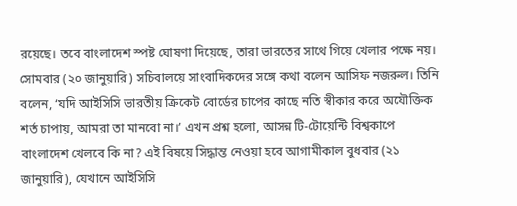রয়েছে। তবে বাংলাদেশ স্পষ্ট ঘোষণা দিয়েছে, তারা ভারতের সাথে গিয়ে খেলার পক্ষে নয়। সোমবার (২০ জানুয়ারি) সচিবালয়ে সাংবাদিকদের সঙ্গে কথা বলেন আসিফ নজরুল। তিনি বলেন, ‘যদি আইসিসি ভারতীয় ক্রিকেট বোর্ডের চাপের কাছে নতি স্বীকার করে অযৌক্তিক শর্ত চাপায়, আমরা তা মানবো না।’ এখন প্রশ্ন হলো, আসন্ন টি-টোয়েন্টি বিশ্বকাপে বাংলাদেশ খেলবে কি না? এই বিষয়ে সিদ্ধান্ত নেওয়া হবে আগামীকাল বুধবার (২১ জানুয়ারি), যেখানে আইসিসি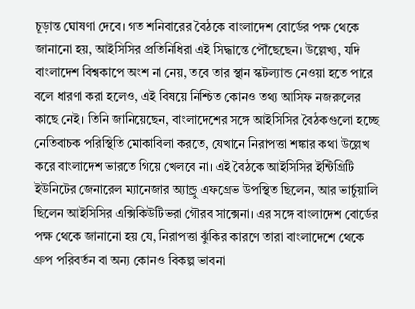চূড়ান্ত ঘোষণা দেবে। গত শনিবারের বৈঠকে বাংলাদেশ বোর্ডের পক্ষ থেকে জানানো হয়, আইসিসির প্রতিনিধিরা এই সিদ্ধান্তে পৌঁছেছেন। উল্লেখ্য, যদি বাংলাদেশ বিশ্বকাপে অংশ না নেয়, তবে তার স্থান স্কটল্যান্ড নেওয়া হতে পারে বলে ধারণা করা হলেও, এই বিষয়ে নিশ্চিত কোনও তথ্য আসিফ নজরুলের কাছে নেই। তিনি জানিয়েছেন, বাংলাদেশের সঙ্গে আইসিসির বৈঠকগুলো হচ্ছে নেতিবাচক পরিস্থিতি মোকাবিলা করতে, যেখানে নিরাপত্তা শঙ্কার কথা উল্লেখ করে বাংলাদেশ ভারতে গিয়ে খেলবে না। এই বৈঠকে আইসিসির ইন্টিগ্রিটি ইউনিটের জেনারেল ম্যানেজার অ্যান্ড্রু এফগ্রেভ উপস্থিত ছিলেন, আর ভার্চুয়ালি ছিলেন আইসিসির এক্সিকিউটিভরা গৌরব সাক্সেনা। এর সঙ্গে বাংলাদেশ বোর্ডের পক্ষ থেকে জানানো হয় যে, নিরাপত্তা ঝুঁকির কারণে তারা বাংলাদেশে থেকে গ্রুপ পরিবর্তন বা অন্য কোনও বিকল্প ভাবনা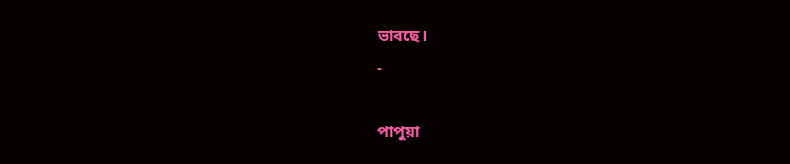ভাবছে।
-

পাপুয়া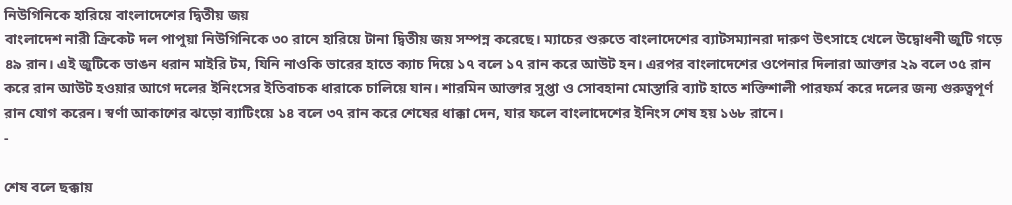নিউগিনিকে হারিয়ে বাংলাদেশের দ্বিতীয় জয়
বাংলাদেশ নারী ক্রিকেট দল পাপুয়া নিউগিনিকে ৩০ রানে হারিয়ে টানা দ্বিতীয় জয় সম্পন্ন করেছে। ম্যাচের শুরুতে বাংলাদেশের ব্যাটসম্যানরা দারুণ উৎসাহে খেলে উদ্বোধনী জুটি গড়ে ৪৯ রান। এই জুটিকে ভাঙন ধরান মাইরি টম, যিনি নাওকি ভারের হাতে ক্যাচ দিয়ে ১৭ বলে ১৭ রান করে আউট হন। এরপর বাংলাদেশের ওপেনার দিলারা আক্তার ২৯ বলে ৩৫ রান করে রান আউট হওয়ার আগে দলের ইনিংসের ইতিবাচক ধারাকে চালিয়ে যান। শারমিন আক্তার সুপ্তা ও সোবহানা মোস্তারি ব্যাট হাতে শক্তিশালী পারফর্ম করে দলের জন্য গুরুত্বপূর্ণ রান যোগ করেন। স্বর্ণা আকাশের ঝড়ো ব্যাটিংয়ে ১৪ বলে ৩৭ রান করে শেষের ধাক্কা দেন, যার ফলে বাংলাদেশের ইনিংস শেষ হয় ১৬৮ রানে।
-

শেষ বলে ছক্কায়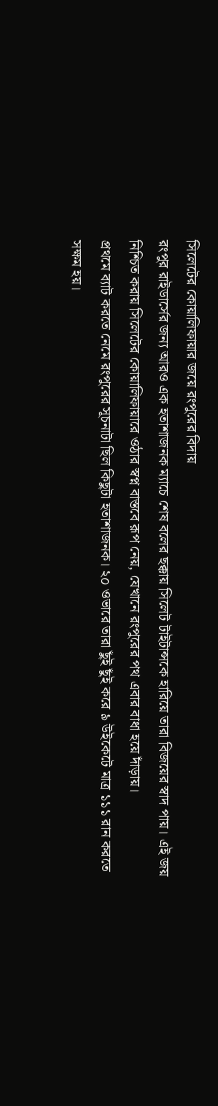সিলেটের কোয়ালিফায়ার জয়ে রংপুরের বিদায়
রংপুর রাইডার্সের জন্য আরও এক হতাশাজনক ম্যাচে শেষ বলের ছক্কায় সিলেট টাইটান্সকে হারিয়ে তারা বিজয়ের স্বাদ পায়। এই জয় নিশ্চিত করায় সিলেটের কোয়ালিফায়ারে ওঠার স্বপ্ন বাস্তবে রূপ নেয়, যেখানে রংপুরের পথ এবার বাধা হয়ে দাঁড়ায়।
প্রথমে ব্যাট করতে নেমে রংপুরের সূচনাটা ছিল কিছুটা হতাশাজনক। ২০ ওভারে তারা ছুঁই ছুঁই করে ৯ উইকেটে মাত্র ১১১ রান করতে সক্ষম হয়।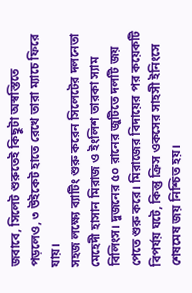জবাবে, সিলেট শুরুতেই কিছুটা অস্বস্তিতে পড়লেও, ৩ উইকেট হাতে রেখে তারা ম্যাচে ফিরে যায়।
সহজ লক্ষ্যে ব্যাটিং শুরু করেন সিলেটের দলনেতা মেহেদী হাসান মিরাজ ও ইংলিশ তারকা স্যাম বিলিংস। দুজনের ৫০ রানের জুটিতে দলটি জয় পেতে শুরু করে। মিরাজের বিদায়ের পর কয়েকটি বিপর্যয় ঘটে, কিন্তু ক্রিস ওকসের সাহসী ইনিংসে শেষমেষ জয় নিশ্চিত হয়।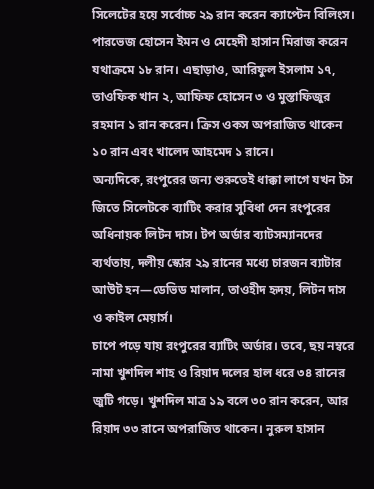সিলেটের হয়ে সর্বোচ্চ ২৯ রান করেন ক্যাপ্টেন বিলিংস। পারভেজ হোসেন ইমন ও মেহেদী হাসান মিরাজ করেন যথাক্রমে ১৮ রান। এছাড়াও, আরিফুল ইসলাম ১৭, তাওফিক খান ২, আফিফ হোসেন ৩ ও মুস্তাফিজুর রহমান ১ রান করেন। ক্রিস ওকস অপরাজিত থাকেন ১০ রান এবং খালেদ আহমেদ ১ রানে।
অন্যদিকে, রংপুরের জন্য শুরুতেই ধাক্কা লাগে যখন টস জিতে সিলেটকে ব্যাটিং করার সুবিধা দেন রংপুরের অধিনায়ক লিটন দাস। টপ অর্ডার ব্যাটসম্যানদের ব্যর্থতায়, দলীয় স্কোর ২৯ রানের মধ্যে চারজন ব্যাটার আউট হন—ডেভিড মালান, তাওহীদ হৃদয়, লিটন দাস ও কাইল মেয়ার্স।
চাপে পড়ে যায় রংপুরের ব্যাটিং অর্ডার। তবে, ছয় নম্বরে নামা খুশদিল শাহ ও রিয়াদ দলের হাল ধরে ৩৪ রানের জুটি গড়ে। খুশদিল মাত্র ১৯ বলে ৩০ রান করেন, আর রিয়াদ ৩৩ রানে অপরাজিত থাকেন। নুরুল হাসান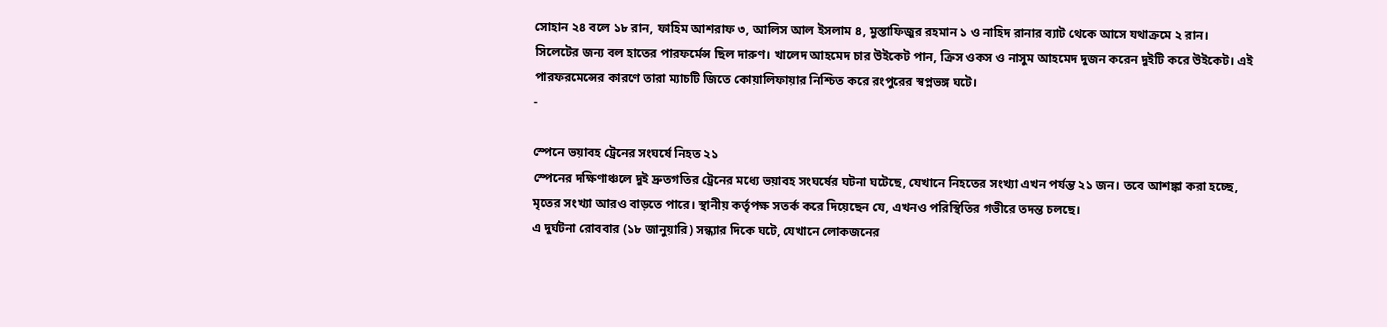সোহান ২৪ বলে ১৮ রান, ফাহিম আশরাফ ৩, আলিস আল ইসলাম ৪, মুস্তাফিজুর রহমান ১ ও নাহিদ রানার ব্যাট থেকে আসে যথাক্রমে ২ রান।
সিলেটের জন্য বল হাতের পারফর্মেন্স ছিল দারুণ। খালেদ আহমেদ চার উইকেট পান, ক্রিস ওকস ও নাসুম আহমেদ দুজন করেন দুইটি করে উইকেট। এই পারফরমেন্সের কারণে তারা ম্যাচটি জিতে কোয়ালিফায়ার নিশ্চিত করে রংপুরের স্বপ্নভঙ্গ ঘটে।
-

স্পেনে ভয়াবহ ট্রেনের সংঘর্ষে নিহত ২১
স্পেনের দক্ষিণাঞ্চলে দুই দ্রুতগতির ট্রেনের মধ্যে ভয়াবহ সংঘর্ষের ঘটনা ঘটেছে, যেখানে নিহতের সংখ্যা এখন পর্যন্ত ২১ জন। তবে আশঙ্কা করা হচ্ছে, মৃতের সংখ্যা আরও বাড়তে পারে। স্থানীয় কর্তৃপক্ষ সতর্ক করে দিয়েছেন যে, এখনও পরিস্থিতির গভীরে তদন্ত চলছে।
এ দুর্ঘটনা রোববার (১৮ জানুয়ারি) সন্ধ্যার দিকে ঘটে, যেখানে লোকজনের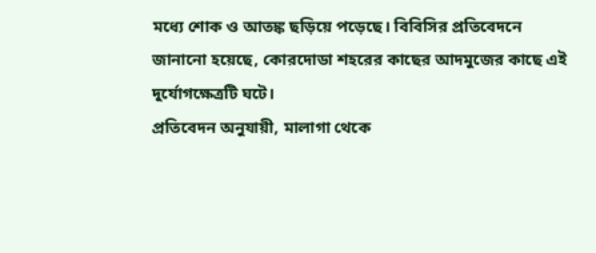মধ্যে শোক ও আতঙ্ক ছড়িয়ে পড়েছে। বিবিসির প্রতিবেদনে জানানো হয়েছে, কোরদোডা শহরের কাছের আদমুজের কাছে এই দুর্যোগক্ষেত্রটি ঘটে।
প্রতিবেদন অনুযায়ী, মালাগা থেকে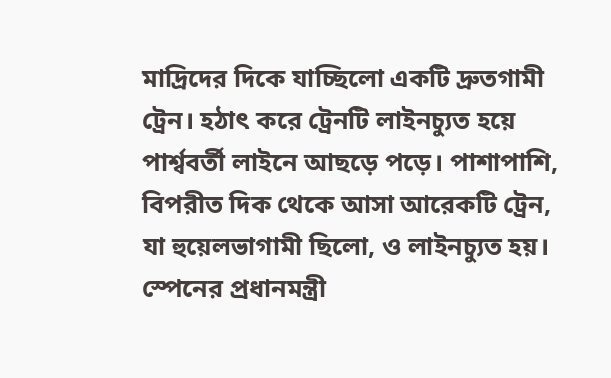মাদ্রিদের দিকে যাচ্ছিলো একটি দ্রুতগামী ট্রেন। হঠাৎ করে ট্রেনটি লাইনচ্যুত হয়ে পার্শ্ববর্তী লাইনে আছড়ে পড়ে। পাশাপাশি, বিপরীত দিক থেকে আসা আরেকটি ট্রেন, যা হুয়েলভাগামী ছিলো, ও লাইনচ্যুত হয়।
স্পেনের প্রধানমন্ত্রী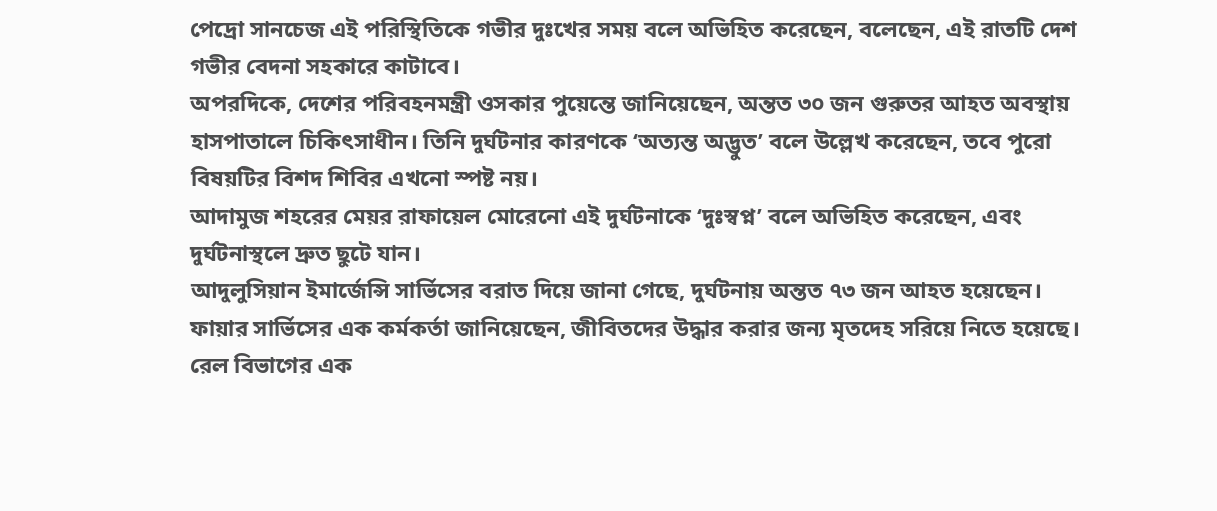পেদ্রো সানচেজ এই পরিস্থিতিকে গভীর দুঃখের সময় বলে অভিহিত করেছেন, বলেছেন, এই রাতটি দেশ গভীর বেদনা সহকারে কাটাবে।
অপরদিকে, দেশের পরিবহনমন্ত্রী ওসকার পুয়েন্তে জানিয়েছেন, অন্তত ৩০ জন গুরুতর আহত অবস্থায় হাসপাতালে চিকিৎসাধীন। তিনি দুর্ঘটনার কারণকে ‘অত্যন্ত অদ্ভুত’ বলে উল্লেখ করেছেন, তবে পুরো বিষয়টির বিশদ শিবির এখনো স্পষ্ট নয়।
আদামুজ শহরের মেয়র রাফায়েল মোরেনো এই দুর্ঘটনাকে ‘দুঃস্বপ্ন’ বলে অভিহিত করেছেন, এবং দুর্ঘটনাস্থলে দ্রুত ছুটে যান।
আদুলুসিয়ান ইমার্জেন্সি সার্ভিসের বরাত দিয়ে জানা গেছে, দুর্ঘটনায় অন্তত ৭৩ জন আহত হয়েছেন।
ফায়ার সার্ভিসের এক কর্মকর্তা জানিয়েছেন, জীবিতদের উদ্ধার করার জন্য মৃতদেহ সরিয়ে নিতে হয়েছে।
রেল বিভাগের এক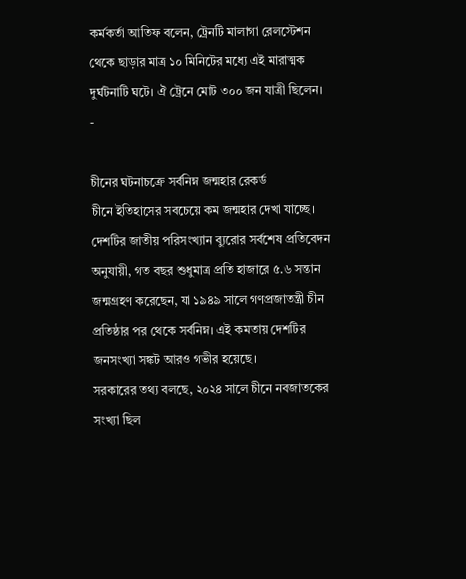কর্মকর্তা আতিফ বলেন, ট্রেনটি মালাগা রেলস্টেশন থেকে ছাড়ার মাত্র ১০ মিনিটের মধ্যে এই মারাত্মক দুর্ঘটনাটি ঘটে। ঐ ট্রেনে মোট ৩০০ জন যাত্রী ছিলেন।
-

চীনের ঘটনাচক্রে সর্বনিম্ন জন্মহার রেকর্ড
চীনে ইতিহাসের সবচেয়ে কম জন্মহার দেখা যাচ্ছে। দেশটির জাতীয় পরিসংখ্যান ব্যুরোর সর্বশেষ প্রতিবেদন অনুযায়ী, গত বছর শুধুমাত্র প্রতি হাজারে ৫.৬ সন্তান জন্মগ্রহণ করেছেন, যা ১৯৪৯ সালে গণপ্রজাতন্ত্রী চীন প্রতিষ্ঠার পর থেকে সর্বনিম্ন। এই কমতায় দেশটির জনসংখ্যা সঙ্কট আরও গভীর হয়েছে।
সরকারের তথ্য বলছে, ২০২৪ সালে চীনে নবজাতকের সংখ্যা ছিল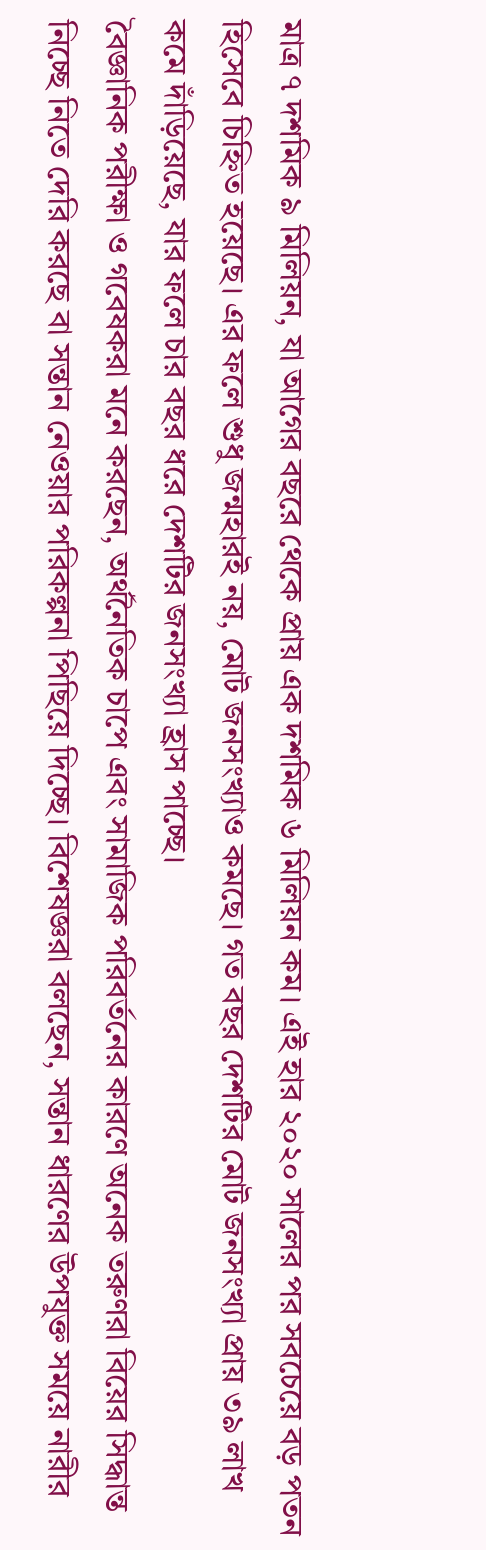মাত্র ৭ দশমিক ৯ মিলিয়ন, যা আগের বছরে থেকে প্রায় এক দশমিক ৬ মিলিয়ন কম। এই হার ২০২০ সালের পর সবচেয়ে বড় পতন হিসেবে চিহ্নিত হয়েছে। এর ফলে শুধু জন্মহারই নয়, মোট জনসংখ্যাও কমছে। গত বছর দেশটির মোট জনসংখ্যা প্রায় ৩৯ লাখ কমে দাঁড়িয়েছে, যার ফলে চার বছর ধরে দেশটির জনসংখ্যা হ্রাস পাচ্ছে।
বৈজ্ঞানিক পরীক্ষা ও গবেষকরা মনে করছেন, অর্থনৈতিক চাপে এবং সামাজিক পরিবর্তনের কারণে অনেক তরুণরা বিয়ের সিদ্ধান্ত নিচ্ছে নিতে দেরি করছে বা সন্তান নেওয়ার পরিকল্পনা পিছিয়ে দিচ্ছে। বিশেষজ্ঞরা বলছেন, সন্তান ধারণের উপযুক্ত সময়ে নারীর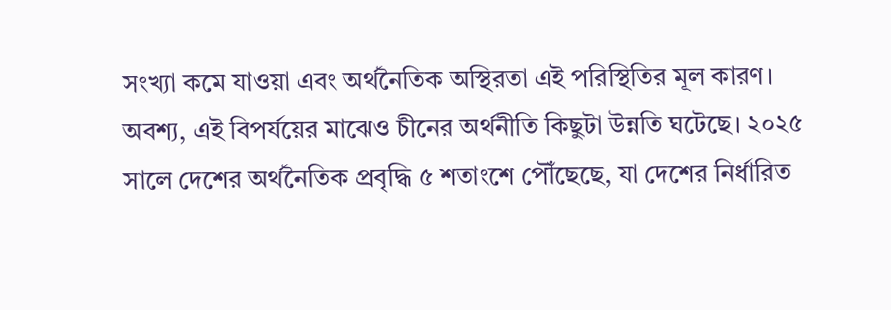সংখ্যা কমে যাওয়া এবং অর্থনৈতিক অস্থিরতা এই পরিস্থিতির মূল কারণ।
অবশ্য, এই বিপর্যয়ের মাঝেও চীনের অর্থনীতি কিছুটা উন্নতি ঘটেছে। ২০২৫ সালে দেশের অর্থনৈতিক প্রবৃদ্ধি ৫ শতাংশে পৌঁছেছে, যা দেশের নির্ধারিত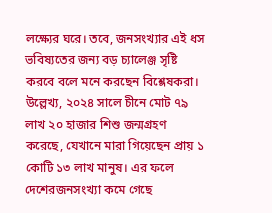লক্ষ্যের ঘরে। তবে, জনসংখ্যার এই ধস ভবিষ্যতের জন্য বড় চ্যালেঞ্জ সৃষ্টি করবে বলে মনে করছেন বিশ্লেষকরা।
উল্লেখ্য, ২০২৪ সালে চীনে মোট ৭৯ লাখ ২০ হাজার শিশু জন্মগ্রহণ করেছে, যেখানে মারা গিয়েছেন প্রায় ১ কোটি ১৩ লাখ মানুষ। এর ফলে দেশেরজনসংখ্যা কমে গেছে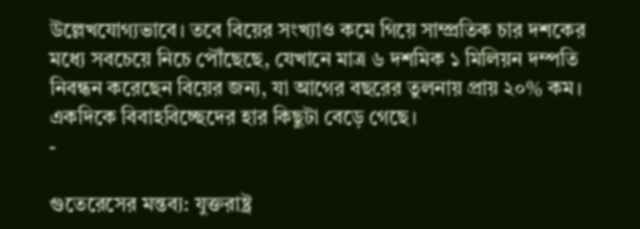উল্লেখযোগ্যভাবে। তবে বিয়ের সংখ্যাও কমে গিয়ে সাম্প্রতিক চার দশকের মধ্যে সবচেয়ে নিচে পৌঁছেছে, যেখানে মাত্র ৬ দশমিক ১ মিলিয়ন দম্পতি নিবন্ধন করেছেন বিয়ের জন্য, যা আগের বছরের তুলনায় প্রায় ২০% কম। একদিকে বিবাহবিচ্ছেদের হার কিছুটা বেড়ে গেছে।
-

গুতেরেসের মন্তব্য: যুক্তরাষ্ট্র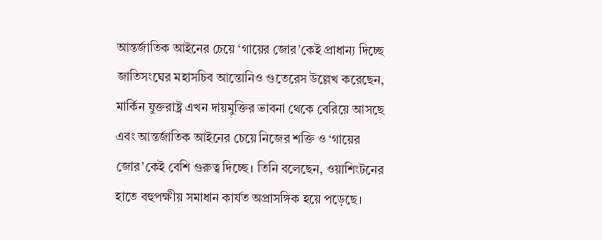আন্তর্জাতিক আইনের চেয়ে ‘গায়ের জোর’কেই প্রাধান্য দিচ্ছে
জাতিসংঘের মহাসচিব আন্তোনিও গুতেরেস উল্লেখ করেছেন, মার্কিন যুক্তরাষ্ট্র এখন দায়মুক্তির ভাবনা থেকে বেরিয়ে আসছে এবং আন্তর্জাতিক আইনের চেয়ে নিজের শক্তি ও ‘গায়ের জোর’কেই বেশি গুরুত্ব দিচ্ছে। তিনি বলেছেন, ওয়াশিংটনের হাতে বহুপক্ষীয় সমাধান কার্যত অপ্রাসঙ্গিক হয়ে পড়েছে।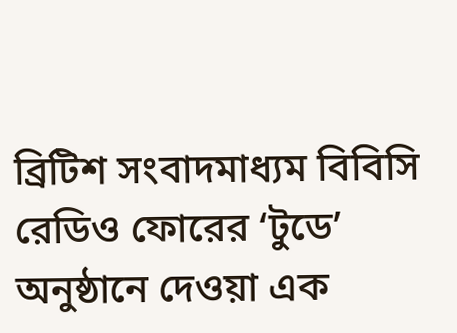ব্রিটিশ সংবাদমাধ্যম বিবিসি রেডিও ফোরের ‘টুডে’ অনুষ্ঠানে দেওয়া এক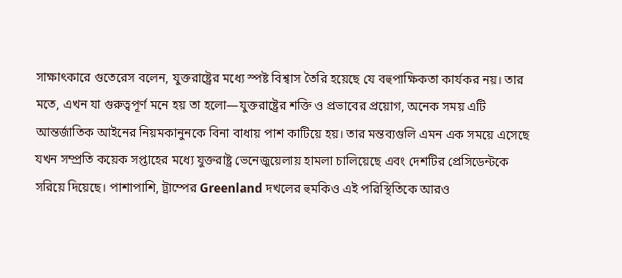সাক্ষাৎকারে গুতেরেস বলেন, যুক্তরাষ্ট্রের মধ্যে স্পষ্ট বিশ্বাস তৈরি হয়েছে যে বহুপাক্ষিকতা কার্যকর নয়। তার মতে, এখন যা গুরুত্বপূর্ণ মনে হয় তা হলো—যুক্তরাষ্ট্রের শক্তি ও প্রভাবের প্রয়োগ, অনেক সময় এটি আন্তর্জাতিক আইনের নিয়মকানুনকে বিনা বাধায় পাশ কাটিয়ে হয়। তার মন্তব্যগুলি এমন এক সময়ে এসেছে যখন সম্প্রতি কয়েক সপ্তাহের মধ্যে যুক্তরাষ্ট্র ভেনেজুয়েলায় হামলা চালিয়েছে এবং দেশটির প্রেসিডেন্টকে সরিয়ে দিয়েছে। পাশাপাশি, ট্রাম্পের Greenland দখলের হুমকিও এই পরিস্থিতিকে আরও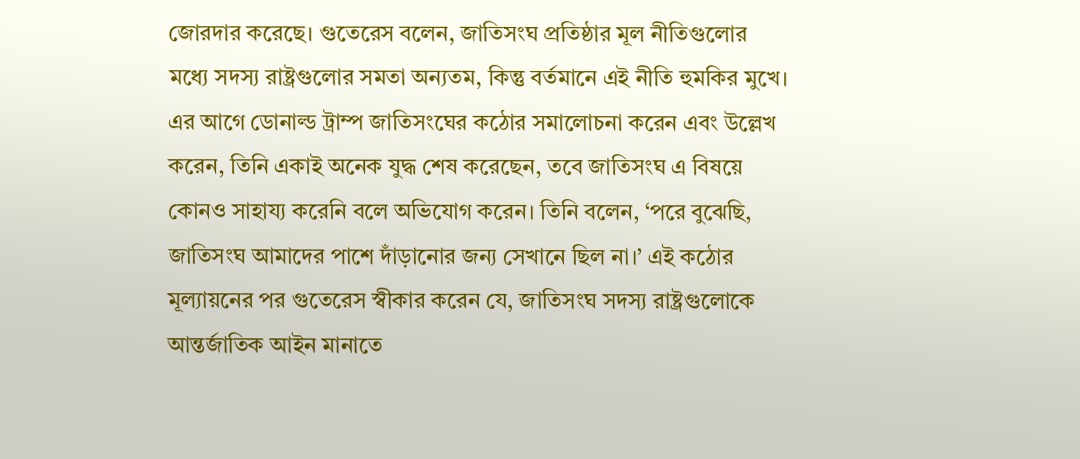জোরদার করেছে। গুতেরেস বলেন, জাতিসংঘ প্রতিষ্ঠার মূল নীতিগুলোর মধ্যে সদস্য রাষ্ট্রগুলোর সমতা অন্যতম, কিন্তু বর্তমানে এই নীতি হুমকির মুখে। এর আগে ডোনাল্ড ট্রাম্প জাতিসংঘের কঠোর সমালোচনা করেন এবং উল্লেখ করেন, তিনি একাই অনেক যুদ্ধ শেষ করেছেন, তবে জাতিসংঘ এ বিষয়ে কোনও সাহায্য করেনি বলে অভিযোগ করেন। তিনি বলেন, ‘পরে বুঝেছি, জাতিসংঘ আমাদের পাশে দাঁড়ানোর জন্য সেখানে ছিল না।’ এই কঠোর মূল্যায়নের পর গুতেরেস স্বীকার করেন যে, জাতিসংঘ সদস্য রাষ্ট্রগুলোকে আন্তর্জাতিক আইন মানাতে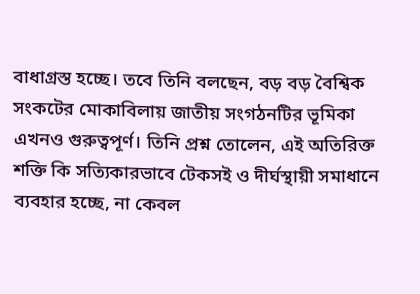বাধাগ্রস্ত হচ্ছে। তবে তিনি বলছেন, বড় বড় বৈশ্বিক সংকটের মোকাবিলায় জাতীয় সংগঠনটির ভূমিকা এখনও গুরুত্বপূর্ণ। তিনি প্রশ্ন তোলেন, এই অতিরিক্ত শক্তি কি সত্যিকারভাবে টেকসই ও দীর্ঘস্থায়ী সমাধানে ব্যবহার হচ্ছে, না কেবল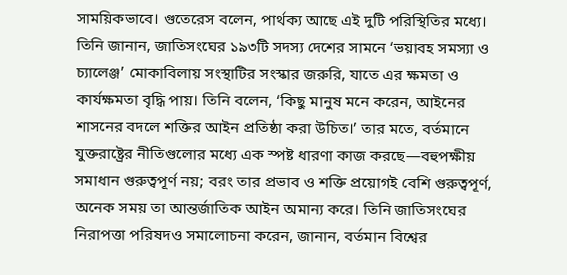সাময়িকভাবে। গুতেরেস বলেন, পার্থক্য আছে এই দুটি পরিস্থিতির মধ্যে। তিনি জানান, জাতিসংঘের ১৯৩টি সদস্য দেশের সামনে ‘ভয়াবহ সমস্যা ও চ্যালেঞ্জ’ মোকাবিলায় সংস্থাটির সংস্কার জরুরি, যাতে এর ক্ষমতা ও কার্যক্ষমতা বৃদ্ধি পায়। তিনি বলেন, ‘কিছু মানুষ মনে করেন, আইনের শাসনের বদলে শক্তির আইন প্রতিষ্ঠা করা উচিত।’ তার মতে, বর্তমানে যুক্তরাষ্ট্রের নীতিগুলোর মধ্যে এক স্পষ্ট ধারণা কাজ করছে—বহুপক্ষীয় সমাধান গুরুত্বপূর্ণ নয়; বরং তার প্রভাব ও শক্তি প্রয়োগই বেশি গুরুত্বপূর্ণ, অনেক সময় তা আন্তর্জাতিক আইন অমান্য করে। তিনি জাতিসংঘের নিরাপত্তা পরিষদও সমালোচনা করেন, জানান, বর্তমান বিশ্বের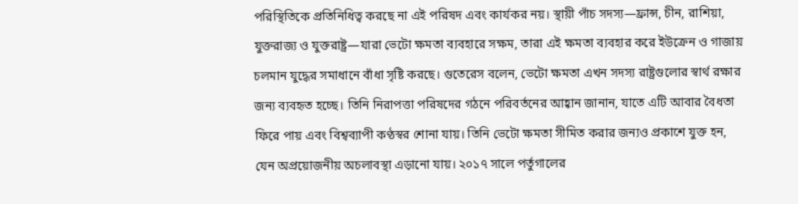পরিস্থিতিকে প্রতিনিধিত্ব করছে না এই পরিষদ এবং কার্যকর নয়। স্থায়ী পাঁচ সদস্য—ফ্রান্স, চীন, রাশিয়া, যুক্তরাজ্য ও যুক্তরাষ্ট্র—যারা ভেটো ক্ষমতা ব্যবহারে সক্ষম, তারা এই ক্ষমতা ব্যবহার করে ইউক্রেন ও গাজায় চলমান যুদ্ধের সমাধানে বাঁধা সৃষ্টি করছে। গুতেরেস বলেন, ভেটো ক্ষমতা এখন সদস্য রাষ্ট্রগুলোর স্বার্থ রক্ষার জন্য ব্যবহৃত হচ্ছে। তিনি নিরাপত্তা পরিষদের গঠনে পরিবর্তনের আহ্বান জানান, যাতে এটি আবার বৈধতা ফিরে পায় এবং বিশ্বব্যাপী কণ্ঠস্বর শোনা যায়। তিনি ভেটো ক্ষমতা সীমিত করার জন্যও প্রকাশে যুক্ত হন, যেন অপ্রয়োজনীয় অচলাবস্থা এড়ানো যায়। ২০১৭ সালে পর্তুগালের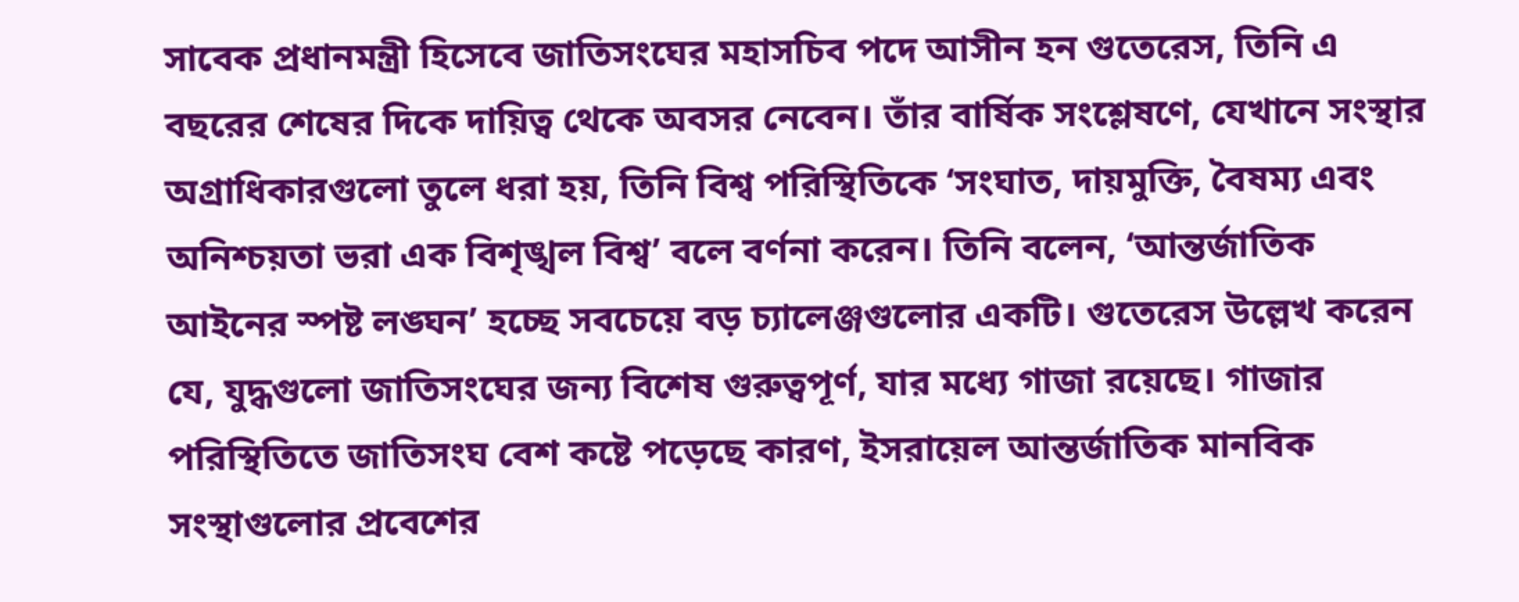সাবেক প্রধানমন্ত্রী হিসেবে জাতিসংঘের মহাসচিব পদে আসীন হন গুতেরেস, তিনি এ বছরের শেষের দিকে দায়িত্ব থেকে অবসর নেবেন। তাঁর বার্ষিক সংশ্লেষণে, যেখানে সংস্থার অগ্রাধিকারগুলো তুলে ধরা হয়, তিনি বিশ্ব পরিস্থিতিকে ‘সংঘাত, দায়মুক্তি, বৈষম্য এবং অনিশ্চয়তা ভরা এক বিশৃঙ্খল বিশ্ব’ বলে বর্ণনা করেন। তিনি বলেন, ‘আন্তর্জাতিক আইনের স্পষ্ট লঙ্ঘন’ হচ্ছে সবচেয়ে বড় চ্যালেঞ্জগুলোর একটি। গুতেরেস উল্লেখ করেন যে, যুদ্ধগুলো জাতিসংঘের জন্য বিশেষ গুরুত্বপূর্ণ, যার মধ্যে গাজা রয়েছে। গাজার পরিস্থিতিতে জাতিসংঘ বেশ কষ্টে পড়েছে কারণ, ইসরায়েল আন্তর্জাতিক মানবিক সংস্থাগুলোর প্রবেশের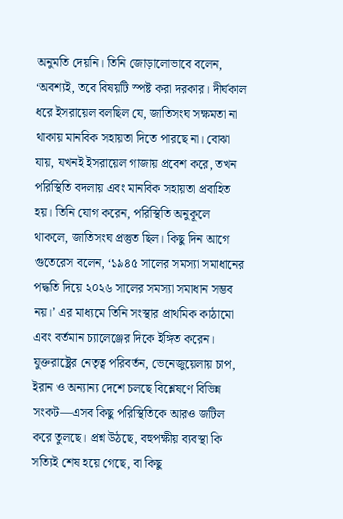অনুমতি দেয়নি। তিনি জোড়ালোভাবে বলেন, ‘অবশ্যই, তবে বিষয়টি স্পষ্ট করা দরকার। দীর্ঘকাল ধরে ইসরায়েল বলছিল যে, জাতিসংঘ সক্ষমতা না থাকায় মানবিক সহায়তা দিতে পারছে না। বোঝা যায়, যখনই ইসরায়েল গাজায় প্রবেশ করে, তখন পরিস্থিতি বদলায় এবং মানবিক সহায়তা প্রবাহিত হয়। তিনি যোগ করেন, পরিস্থিতি অনুকূলে থাকলে, জাতিসংঘ প্রস্তুত ছিল। কিছু দিন আগে গুতেরেস বলেন, ‘১৯৪৫ সালের সমস্যা সমাধানের পদ্ধতি দিয়ে ২০২৬ সালের সমস্যা সমাধান সম্ভব নয়।’ এর মাধ্যমে তিনি সংস্থার প্রাথমিক কাঠামো এবং বর্তমান চ্যালেঞ্জের দিকে ইঙ্গিত করেন। যুক্তরাষ্ট্রের নেতৃত্ব পরিবর্তন, ভেনেজুয়েলায় চাপ, ইরান ও অন্যান্য দেশে চলছে বিশ্লেষণে বিভিন্ন সংকট—এসব কিছু পরিস্থিতিকে আরও জটিল করে তুলছে। প্রশ্ন উঠছে, বহুপক্ষীয় ব্যবস্থা কি সত্যিই শেষ হয়ে গেছে, বা কিছু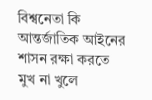বিশ্বনেতা কি আন্তর্জাতিক আইনের শাসন রক্ষা করতে মুখ না খুলে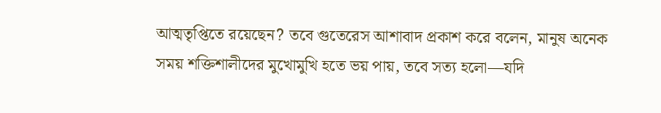আত্মতৃপ্তিতে রয়েছেন? তবে গুতেরেস আশাবাদ প্রকাশ করে বলেন, মানুষ অনেক সময় শক্তিশালীদের মুখোমুখি হতে ভয় পায়, তবে সত্য হলো—যদি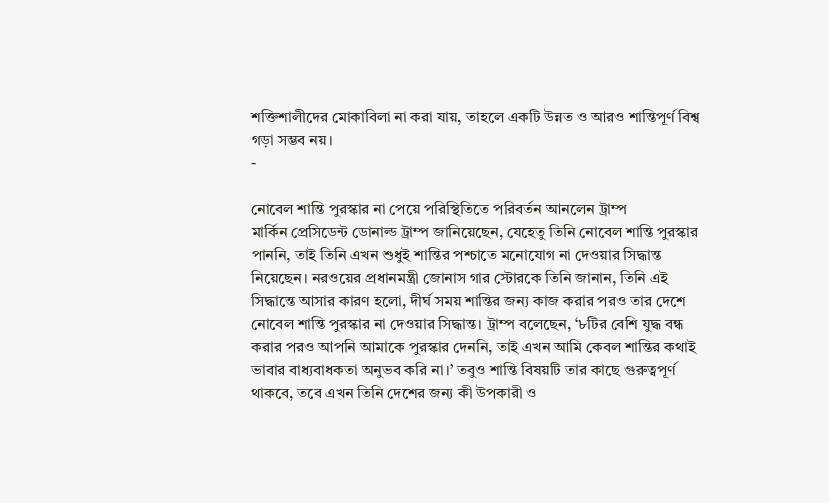শক্তিশালীদের মোকাবিলা না করা যায়, তাহলে একটি উন্নত ও আরও শান্তিপূর্ণ বিশ্ব গড়া সম্ভব নয়।
-

নোবেল শান্তি পুরস্কার না পেয়ে পরিস্থিতিতে পরিবর্তন আনলেন ট্রাম্প
মার্কিন প্রেসিডেন্ট ডোনাল্ড ট্রাম্প জানিয়েছেন, যেহেতু তিনি নোবেল শান্তি পুরস্কার পাননি, তাই তিনি এখন শুধুই শান্তির পশ্চাতে মনোযোগ না দেওয়ার সিদ্ধান্ত নিয়েছেন। নরওয়ের প্রধানমন্ত্রী জোনাস গার স্টোরকে তিনি জানান, তিনি এই সিদ্ধান্তে আসার কারণ হলো, দীর্ঘ সময় শান্তির জন্য কাজ করার পরও তার দেশে নোবেল শান্তি পুরস্কার না দেওয়ার সিদ্ধান্ত। ট্রাম্প বলেছেন, ‘৮টির বেশি যুদ্ধ বন্ধ করার পরও আপনি আমাকে পুরস্কার দেননি, তাই এখন আমি কেবল শান্তির কথাই ভাবার বাধ্যবাধকতা অনুভব করি না।’ তবুও শান্তি বিষয়টি তার কাছে গুরুত্বপূর্ণ থাকবে, তবে এখন তিনি দেশের জন্য কী উপকারী ও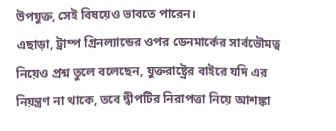উপযুক্ত, সেই বিষয়েও ভাবতে পারেন।
এছাড়া, ট্রাম্প গ্রিনল্যান্ডের ওপর ডেনমার্কের সার্বভৌমত্ব নিয়েও প্রশ্ন তুলে বলেছেন, যুক্তরাষ্ট্রের বাইরে যদি এর নিয়ন্ত্রণ না থাকে, তবে দ্বীপটির নিরাপত্তা নিয়ে আশঙ্কা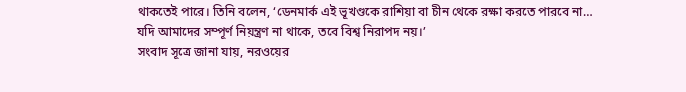থাকতেই পারে। তিনি বলেন, ‘ডেনমার্ক এই ভূখণ্ডকে রাশিয়া বা চীন থেকে রক্ষা করতে পারবে না… যদি আমাদের সম্পূর্ণ নিয়ন্ত্রণ না থাকে, তবে বিশ্ব নিরাপদ নয়।’
সংবাদ সূত্রে জানা যায়, নরওয়ের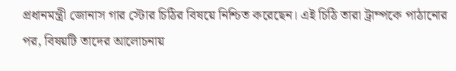প্রধানমন্ত্রী জোনাস গার স্টোর চিঠির বিষয়ে নিশ্চিত করেছেন। এই চিঠি তারা ট্রাম্পকে পাঠানোর পর, বিষয়টি তাদের আলোচনায়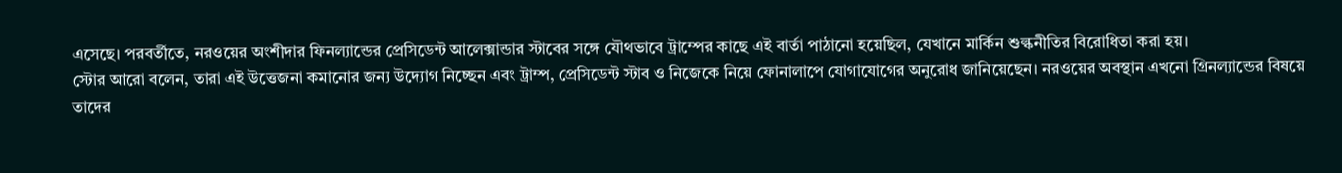এসেছে। পরবর্তীতে, নরওয়ের অংশীদার ফিনল্যান্ডের প্রেসিডেন্ট আলেক্সান্ডার স্টাবের সঙ্গে যৌথভাবে ট্রাম্পের কাছে এই বার্তা পাঠানো হয়েছিল, যেখানে মার্কিন শুল্কনীতির বিরোধিতা করা হয়।
স্টোর আরো বলেন, তারা এই উত্তেজনা কমানোর জন্য উদ্যোগ নিচ্ছেন এবং ট্রাম্প, প্রেসিডেন্ট স্টাব ও নিজেকে নিয়ে ফোনালাপে যোগাযোগের অনুরোধ জানিয়েছেন। নরওয়ের অবস্থান এখনো গ্রিনল্যান্ডের বিষয়ে তাদের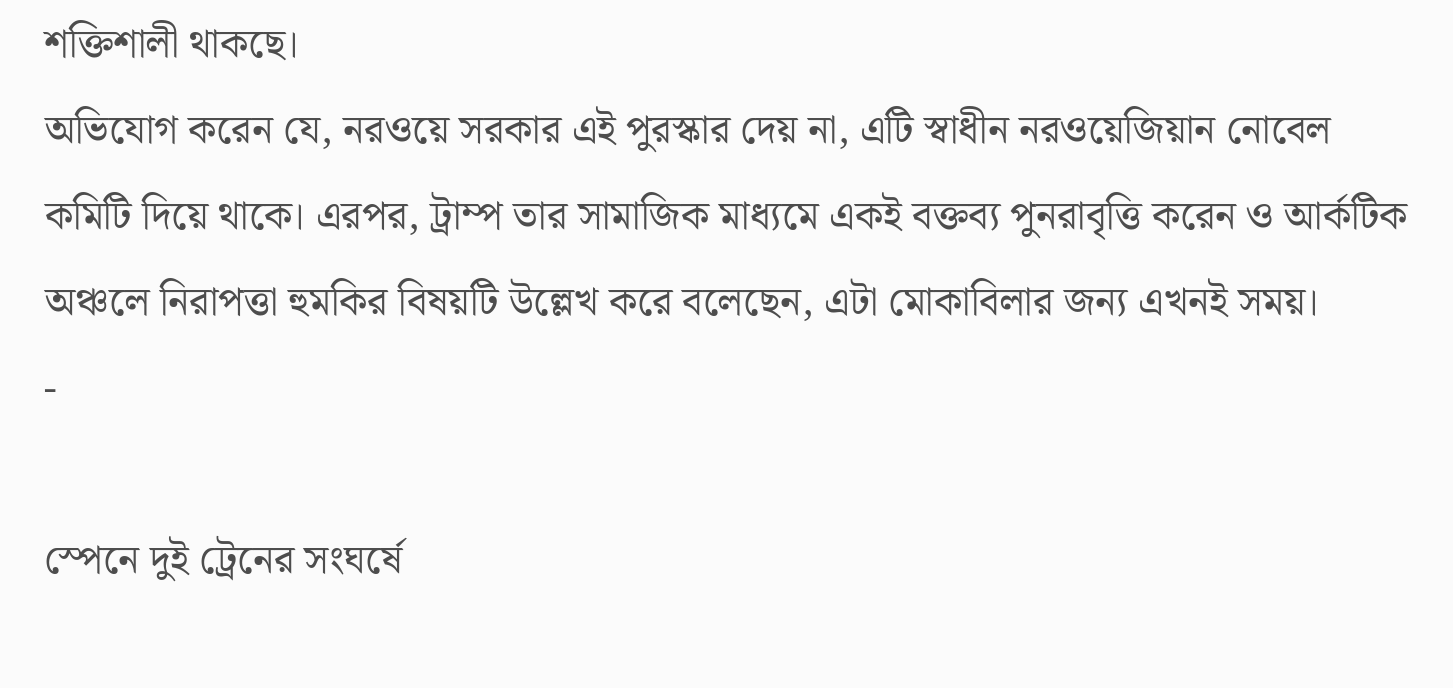শক্তিশালী থাকছে।
অভিযোগ করেন যে, নরওয়ে সরকার এই পুরস্কার দেয় না, এটি স্বাধীন নরওয়েজিয়ান নোবেল কমিটি দিয়ে থাকে। এরপর, ট্রাম্প তার সামাজিক মাধ্যমে একই বক্তব্য পুনরাবৃত্তি করেন ও আর্কটিক অঞ্চলে নিরাপত্তা হুমকির বিষয়টি উল্লেখ করে বলেছেন, এটা মোকাবিলার জন্য এখনই সময়।
-

স্পেনে দুই ট্রেনের সংঘর্ষে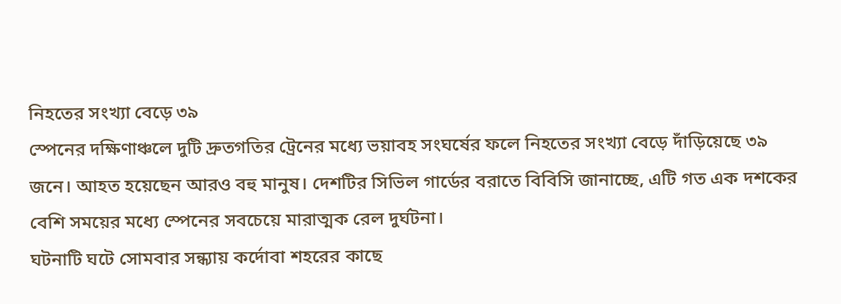নিহতের সংখ্যা বেড়ে ৩৯
স্পেনের দক্ষিণাঞ্চলে দুটি দ্রুতগতির ট্রেনের মধ্যে ভয়াবহ সংঘর্ষের ফলে নিহতের সংখ্যা বেড়ে দাঁড়িয়েছে ৩৯ জনে। আহত হয়েছেন আরও বহু মানুষ। দেশটির সিভিল গার্ডের বরাতে বিবিসি জানাচ্ছে, এটি গত এক দশকের বেশি সময়ের মধ্যে স্পেনের সবচেয়ে মারাত্মক রেল দুর্ঘটনা।
ঘটনাটি ঘটে সোমবার সন্ধ্যায় কর্দোবা শহরের কাছে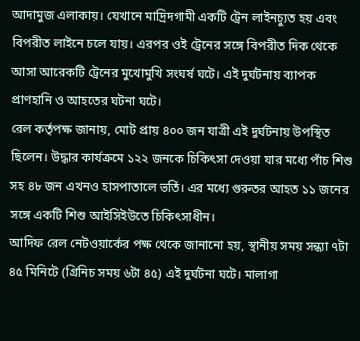আদামুজ এলাকায়। যেখানে মাদ্রিদগামী একটি ট্রেন লাইনচ্যুত হয় এবং বিপরীত লাইনে চলে যায়। এরপর ওই ট্রেনের সঙ্গে বিপরীত দিক থেকে আসা আরেকটি ট্রেনের মুখোমুখি সংঘর্ষ ঘটে। এই দুর্ঘটনায় ব্যাপক প্রাণহানি ও আহতের ঘটনা ঘটে।
রেল কর্তৃপক্ষ জানায়, মোট প্রায় ৪০০ জন যাত্রী এই দুর্ঘটনায় উপস্থিত ছিলেন। উদ্ধার কার্যক্রমে ১২২ জনকে চিকিৎসা দেওয়া যার মধ্যে পাঁচ শিশু সহ ৪৮ জন এখনও হাসপাতালে ভর্তি। এর মধ্যে গুরুতর আহত ১১ জনের সঙ্গে একটি শিশু আইসিইউতে চিকিৎসাধীন।
আদিফ রেল নেটওয়ার্কের পক্ষ থেকে জানানো হয়, স্থানীয় সময় সন্ধ্যা ৭টা ৪৫ মিনিটে (গ্রিনিচ সময় ৬টা ৪৫) এই দুর্ঘটনা ঘটে। মালাগা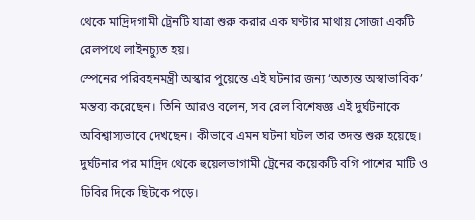থেকে মাদ্রিদগামী ট্রেনটি যাত্রা শুরু করার এক ঘণ্টার মাথায় সোজা একটি রেলপথে লাইনচ্যুত হয়।
স্পেনের পরিবহনমন্ত্রী অস্কার পুয়েন্তে এই ঘটনার জন্য ‘অত্যন্ত অস্বাভাবিক’ মন্তব্য করেছেন। তিনি আরও বলেন, সব রেল বিশেষজ্ঞ এই দুর্ঘটনাকে অবিশ্বাস্যভাবে দেখছেন। কীভাবে এমন ঘটনা ঘটল তার তদন্ত শুরু হয়েছে।
দুর্ঘটনার পর মাদ্রিদ থেকে হুয়েলভাগামী ট্রেনের কয়েকটি বগি পাশের মাটি ও ঢিবির দিকে ছিটকে পড়ে।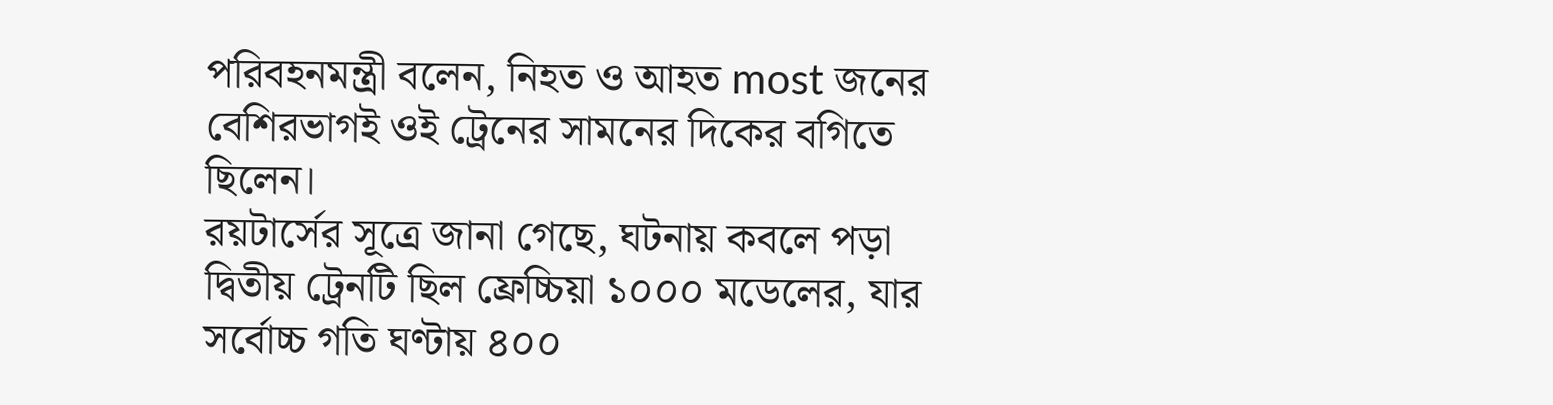পরিবহনমন্ত্রী বলেন, নিহত ও আহত most জনের বেশিরভাগই ওই ট্রেনের সামনের দিকের বগিতে ছিলেন।
রয়টার্সের সূত্রে জানা গেছে, ঘটনায় কবলে পড়া দ্বিতীয় ট্রেনটি ছিল ফ্রেচ্চিয়া ১০০০ মডেলের, যার সর্বোচ্চ গতি ঘণ্টায় ৪০০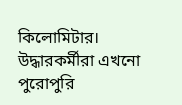কিলোমিটার।
উদ্ধারকর্মীরা এখনো পুরোপুরি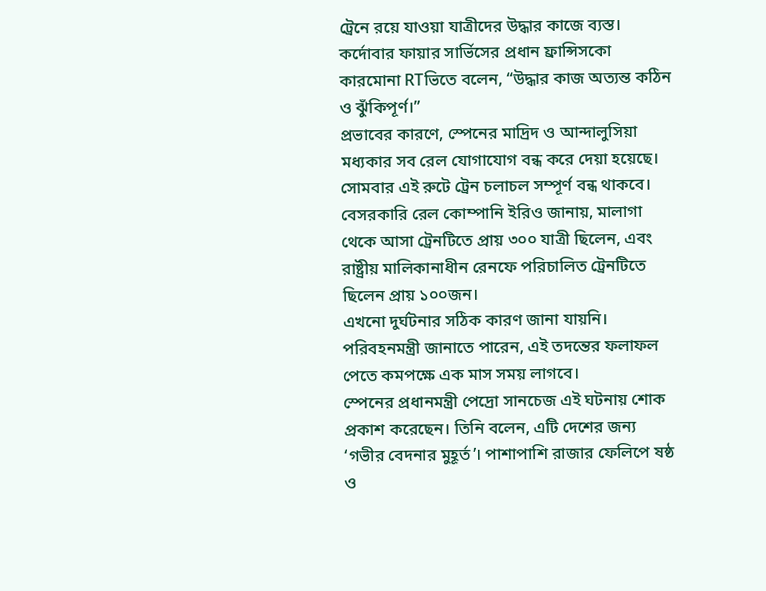ট্রেনে রয়ে যাওয়া যাত্রীদের উদ্ধার কাজে ব্যস্ত। কর্দোবার ফায়ার সার্ভিসের প্রধান ফ্রান্সিসকো কারমোনা RTভিতে বলেন, “উদ্ধার কাজ অত্যন্ত কঠিন ও ঝুঁকিপূর্ণ।”
প্রভাবের কারণে, স্পেনের মাদ্রিদ ও আন্দালুসিয়া মধ্যকার সব রেল যোগাযোগ বন্ধ করে দেয়া হয়েছে। সোমবার এই রুটে ট্রেন চলাচল সম্পূর্ণ বন্ধ থাকবে।
বেসরকারি রেল কোম্পানি ইরিও জানায়, মালাগা থেকে আসা ট্রেনটিতে প্রায় ৩০০ যাত্রী ছিলেন, এবং রাষ্ট্রীয় মালিকানাধীন রেনফে পরিচালিত ট্রেনটিতে ছিলেন প্রায় ১০০জন।
এখনো দুর্ঘটনার সঠিক কারণ জানা যায়নি। পরিবহনমন্ত্রী জানাতে পারেন, এই তদন্তের ফলাফল পেতে কমপক্ষে এক মাস সময় লাগবে।
স্পেনের প্রধানমন্ত্রী পেদ্রো সানচেজ এই ঘটনায় শোক প্রকাশ করেছেন। তিনি বলেন, এটি দেশের জন্য ‘গভীর বেদনার মুহূর্ত’। পাশাপাশি রাজার ফেলিপে ষষ্ঠ ও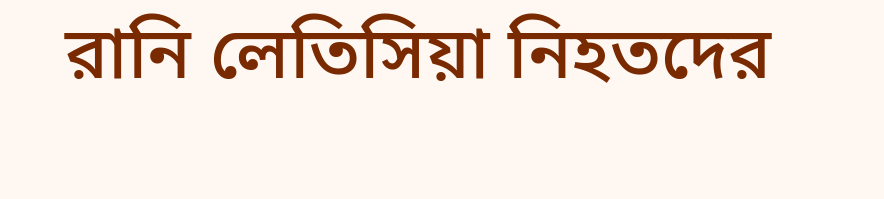রানি লেতিসিয়া নিহতদের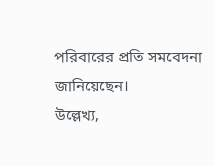পরিবারের প্রতি সমবেদনা জানিয়েছেন।
উল্লেখ্য,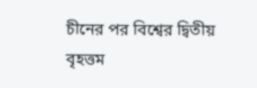চীনের পর বিশ্বের দ্বিতীয় বৃহত্তম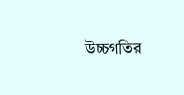উচ্চগতির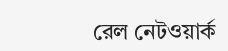রেল নেটওয়ার্ক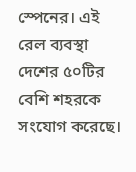স্পেনের। এই রেল ব্যবস্থা দেশের ৫০টির বেশি শহরকে সংযোগ করেছে।